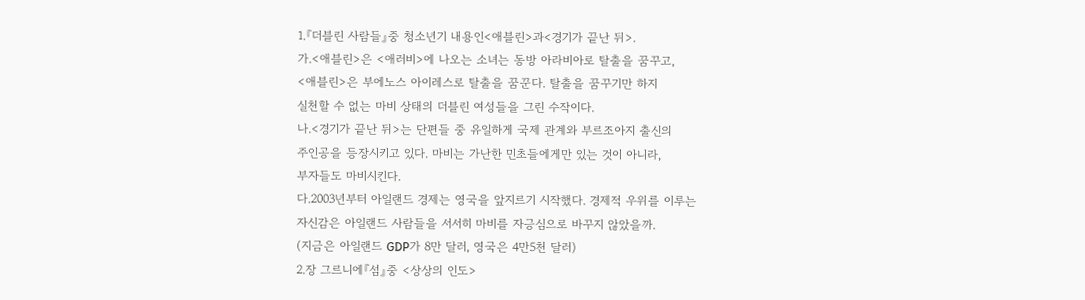1.『더블린 사람들』중 청소년기 내용인<애블린>과<경기가 끝난 뒤>.
가.<애블린>은 <애러비>에 나오는 소녀는 동방 아라비아로 탈출을 꿈꾸고,
<애블린>은 부에노스 아이레스로 탈출을 꿈꾼다. 탈출을 꿈꾸기만 하지
실천할 수 없는 마비 상태의 더블린 여성들을 그린 수작이다.
나.<경기가 끝난 뒤>는 단편들 중 유일하게 국제 관계와 부르조아지 출신의
주인공을 등장시키고 있다. 마비는 가난한 민초들에게만 있는 것이 아니라,
부자들도 마비시킨다.
다.2003년부터 아일랜드 경제는 영국을 앞지르기 시작했다. 경제적 우위를 이루는
자신감은 아일랜드 사람들을 서서히 마비를 자긍심으로 바꾸지 않았을까.
(지금은 아일랜드 GDP가 8만 달러, 영국은 4만5천 달러)
2.장 그르니에『섬』중 <상상의 인도>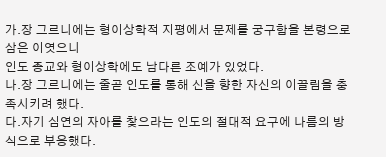가.장 그르니에는 형이상학적 지평에서 문제를 궁구함을 본령으로 삼은 이엿으니
인도 종교와 형이상학에도 남다른 조예가 있었다.
나.장 그르니에는 줄곧 인도를 통해 신을 향한 자신의 이끌림을 충족시키려 했다.
다.자기 심연의 자아를 찿으라는 인도의 절대적 요구에 나름의 방식으로 부응했다.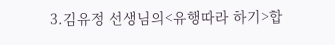3.김유정 선생님의<유행따라 하기>합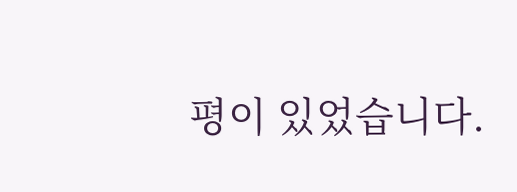평이 있었습니다.